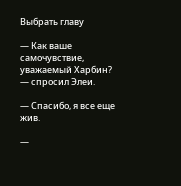Выбрать главу

— Как ваше самочувствие, уважаемый Харбин? — спросил Элеи.

— Спасибо, я все еще жив.

—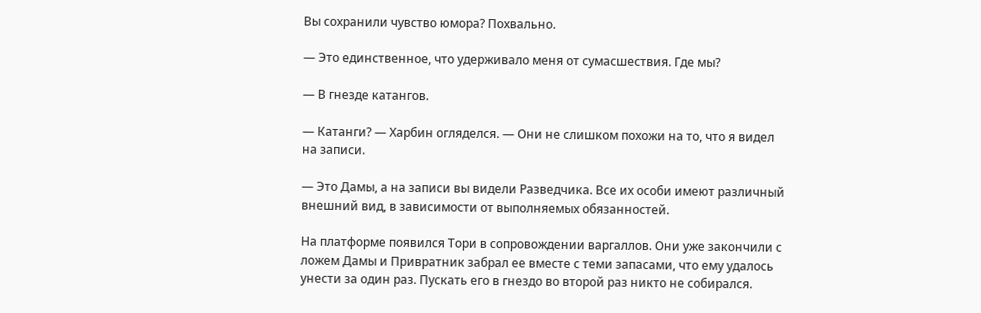Вы сохранили чувство юмора? Похвально.

— Это единственное, что удерживало меня от сумасшествия. Где мы?

— В гнезде катангов.

— Катанги? — Харбин огляделся. — Они не слишком похожи на то, что я видел на записи.

— Это Дамы, а на записи вы видели Разведчика. Все их особи имеют различный внешний вид, в зависимости от выполняемых обязанностей.

На платформе появился Тори в сопровождении варгаллов. Они уже закончили с ложем Дамы и Привратник забрал ее вместе с теми запасами, что ему удалось унести за один раз. Пускать его в гнездо во второй раз никто не собирался.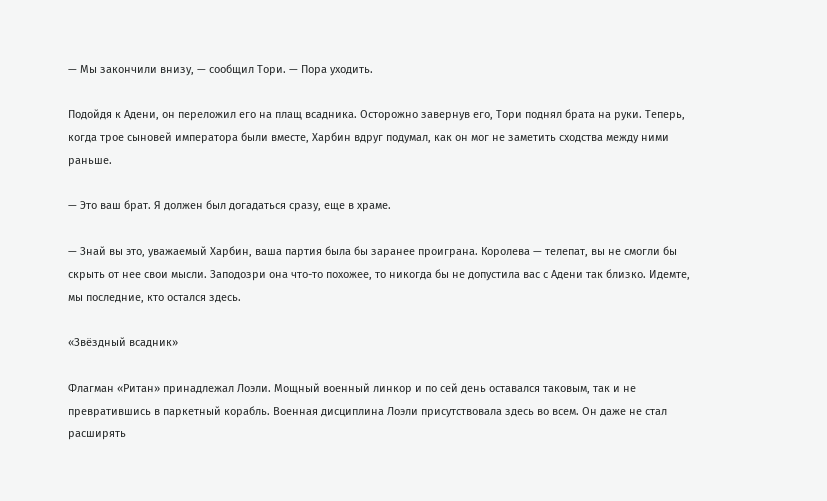— Мы закончили внизу, — сообщил Тори. — Пора уходить.

Подойдя к Адени, он переложил его на плащ всадника. Осторожно завернув его, Тори поднял брата на руки. Теперь, когда трое сыновей императора были вместе, Харбин вдруг подумал, как он мог не заметить сходства между ними раньше.

— Это ваш брат. Я должен был догадаться сразу, еще в храме.

— Знай вы это, уважаемый Харбин, ваша партия была бы заранее проиграна. Королева — телепат, вы не смогли бы скрыть от нее свои мысли. Заподозри она что-то похожее, то никогда бы не допустила вас с Адени так близко. Идемте, мы последние, кто остался здесь.

«Звёздный всадник»

Флагман «Ритан» принадлежал Лоэли. Мощный военный линкор и по сей день оставался таковым, так и не превратившись в паркетный корабль. Военная дисциплина Лоэли присутствовала здесь во всем. Он даже не стал расширять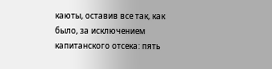каюты, оставив все так, как было, за исключением капитанского отсека: пять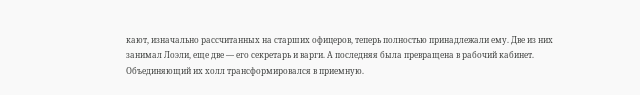кают, изначально рассчитанных на старших офицеров, теперь полностью принадлежали ему. Две из них занимал Лоэли, еще две — его секретарь и варги. А последняя была превращена в рабочий кабинет. Объединяющий их холл трансформировался в приемную.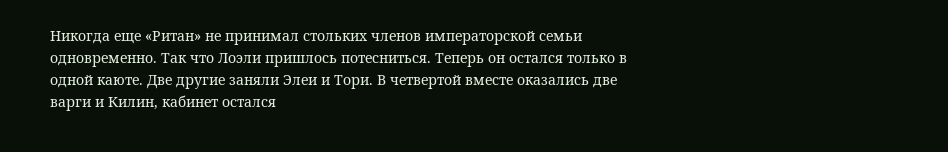Никогда еще «Ритан» не принимал стольких членов императорской семьи одновременно. Так что Лоэли пришлось потесниться. Теперь он остался только в одной каюте. Две другие заняли Элеи и Тори. В четвертой вместе оказались две варги и Килин, кабинет остался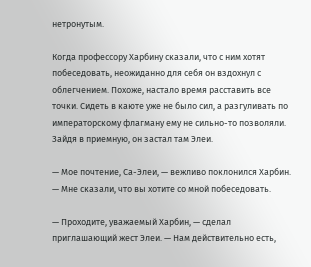нетронутым.

Когда профессору Харбину сказали, что с ним хотят побеседовать, неожиданно для себя он вздохнул с облегчением. Похоже, настало время расставить все точки. Сидеть в каюте уже не было сил, а разгуливать по императорскому флагману ему не сильно-то позволяли. Зайдя в приемную, он застал там Элеи.

— Мое почтение, Са-Элеи, — вежливо поклонился Харбин. — Мне сказали, что вы хотите со мной побеседовать.

— Проходите, уважаемый Харбин, — сделал приглашающий жест Элеи. — Нам действительно есть,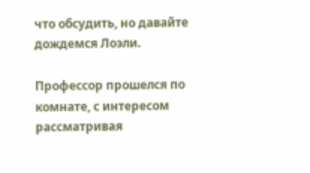что обсудить, но давайте дождемся Лоэли.

Профессор прошелся по комнате, с интересом рассматривая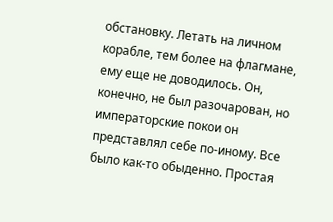обстановку. Летать на личном корабле, тем более на флагмане, ему еще не доводилось. Он, конечно, не был разочарован, но императорские покои он представлял себе по-иному. Все было как-то обыденно. Простая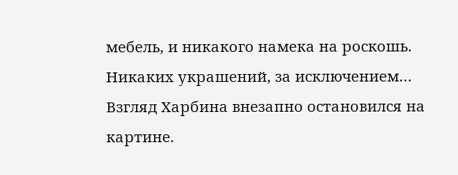мебель, и никакого намека на роскошь. Никаких украшений, за исключением… Взгляд Харбина внезапно остановился на картине.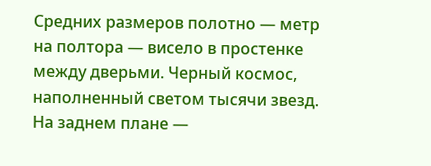Средних размеров полотно — метр на полтора — висело в простенке между дверьми. Черный космос, наполненный светом тысячи звезд. На заднем плане —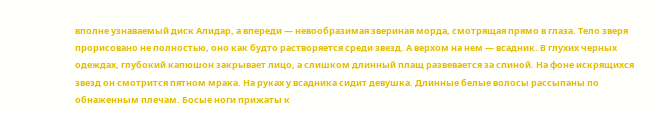вполне узнаваемый диск Алидар, а впереди — невообразимая звериная морда, смотрящая прямо в глаза. Тело зверя прорисовано не полностью, оно как будто растворяется среди звезд. А верхом на нем — всадник. В глухих черных одеждах, глубокий капюшон закрывает лицо, а слишком длинный плащ развевается за спиной. На фоне искрящихся звезд он смотрится пятном мрака. На руках у всадника сидит девушка. Длинные белые волосы рассыпаны по обнаженным плечам. Босые ноги прижаты к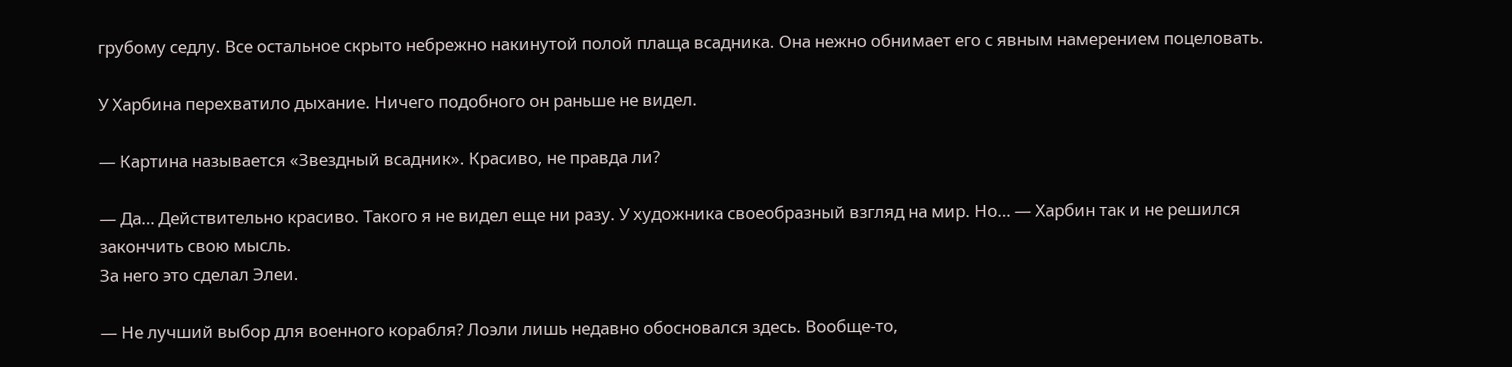грубому седлу. Все остальное скрыто небрежно накинутой полой плаща всадника. Она нежно обнимает его с явным намерением поцеловать.

У Харбина перехватило дыхание. Ничего подобного он раньше не видел.

— Картина называется «Звездный всадник». Красиво, не правда ли?

— Да… Действительно красиво. Такого я не видел еще ни разу. У художника своеобразный взгляд на мир. Но… — Харбин так и не решился закончить свою мысль.
За него это сделал Элеи.

— Не лучший выбор для военного корабля? Лоэли лишь недавно обосновался здесь. Вообще-то,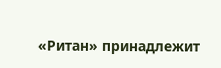«Ритан» принадлежит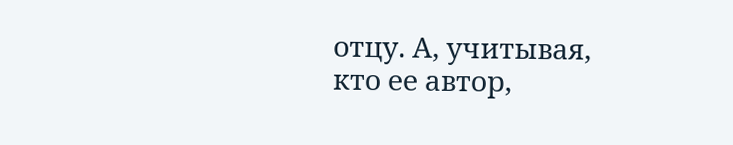отцу. А, учитывая, кто ее автор,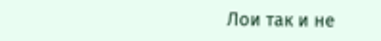Лои так и не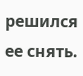решился ее снять.